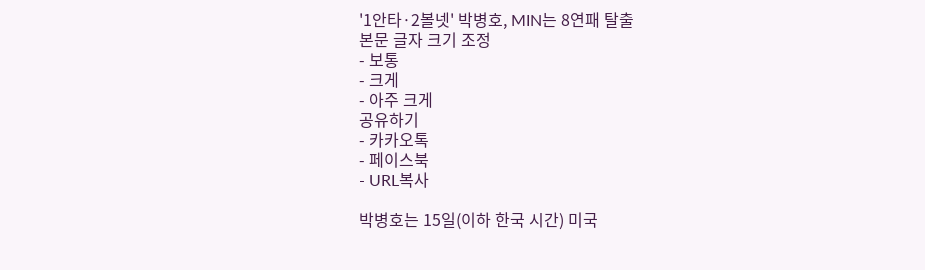'1안타·2볼넷' 박병호, MIN는 8연패 탈출
본문 글자 크기 조정
- 보통
- 크게
- 아주 크게
공유하기
- 카카오톡
- 페이스북
- URL복사

박병호는 15일(이하 한국 시간) 미국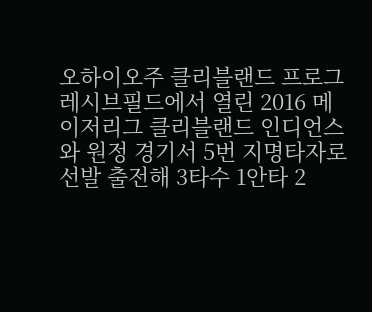오하이오주 클리블랜드 프로그레시브필드에서 열린 2016 메이저리그 클리블랜드 인디언스와 원정 경기서 5번 지명타자로 선발 출전해 3타수 1안타 2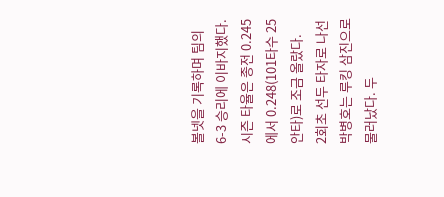볼넷을 기록하며 팀의 6-3 승리에 이바지했다. 시즌 타율은 종전 0.245에서 0.248(101타수 25안타)로 조금 올랐다.
2회초 선두 타자로 나선 박병호는 루킹 삼진으로 물러났다. 두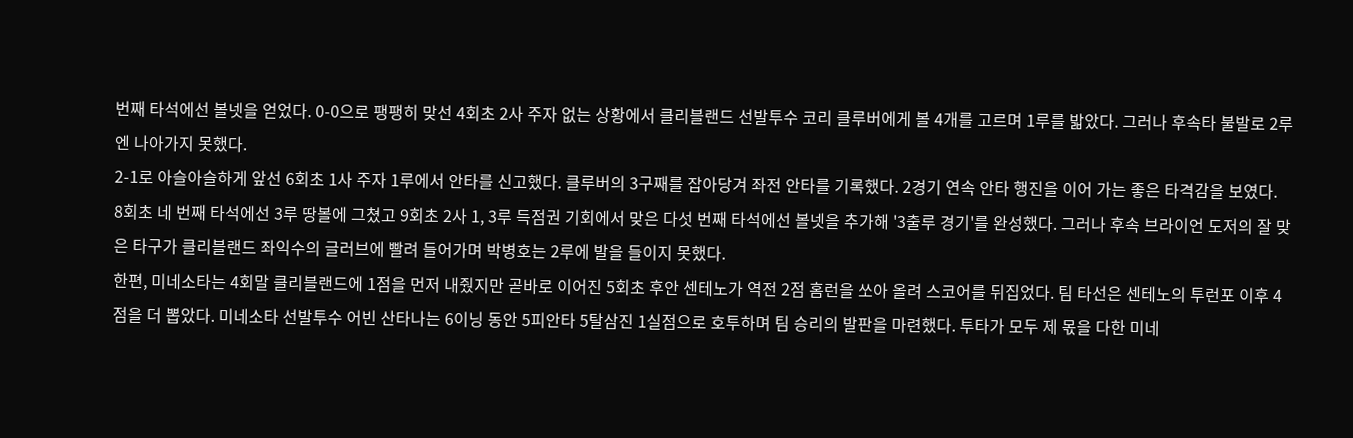번째 타석에선 볼넷을 얻었다. 0-0으로 팽팽히 맞선 4회초 2사 주자 없는 상황에서 클리블랜드 선발투수 코리 클루버에게 볼 4개를 고르며 1루를 밟았다. 그러나 후속타 불발로 2루엔 나아가지 못했다.
2-1로 아슬아슬하게 앞선 6회초 1사 주자 1루에서 안타를 신고했다. 클루버의 3구째를 잡아당겨 좌전 안타를 기록했다. 2경기 연속 안타 행진을 이어 가는 좋은 타격감을 보였다.
8회초 네 번째 타석에선 3루 땅볼에 그쳤고 9회초 2사 1, 3루 득점권 기회에서 맞은 다섯 번째 타석에선 볼넷을 추가해 '3출루 경기'를 완성했다. 그러나 후속 브라이언 도저의 잘 맞은 타구가 클리블랜드 좌익수의 글러브에 빨려 들어가며 박병호는 2루에 발을 들이지 못했다.
한편, 미네소타는 4회말 클리블랜드에 1점을 먼저 내줬지만 곧바로 이어진 5회초 후안 센테노가 역전 2점 홈런을 쏘아 올려 스코어를 뒤집었다. 팀 타선은 센테노의 투런포 이후 4점을 더 뽑았다. 미네소타 선발투수 어빈 산타나는 6이닝 동안 5피안타 5탈삼진 1실점으로 호투하며 팀 승리의 발판을 마련했다. 투타가 모두 제 몫을 다한 미네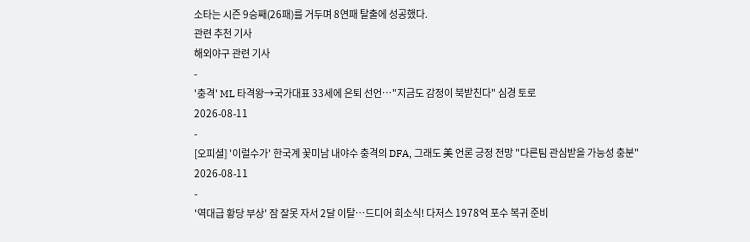소타는 시즌 9승째(26패)를 거두며 8연패 탈출에 성공했다.
관련 추천 기사
해외야구 관련 기사
-
'충격' ML 타격왕→국가대표 33세에 은퇴 선언…"지금도 감정이 북받친다" 심경 토로
2026-08-11
-
[오피셜] '이럴수가' 한국계 꽃미남 내야수 충격의 DFA, 그래도 美 언론 긍정 전망 "다른팀 관심받을 가능성 충분"
2026-08-11
-
'역대급 황당 부상' 잠 잘못 자서 2달 이탈…드디어 희소식! 다저스 1978억 포수 복귀 준비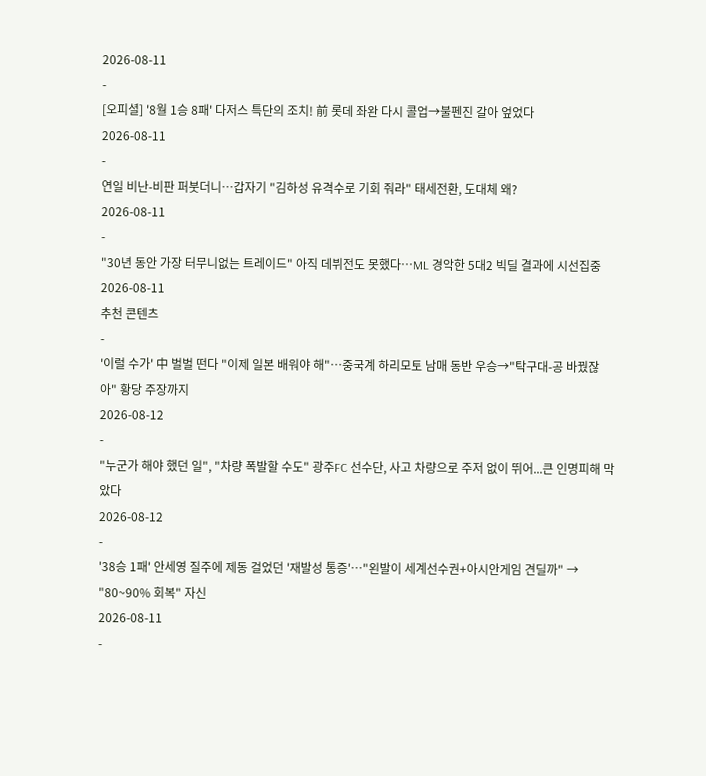2026-08-11
-
[오피셜] '8월 1승 8패' 다저스 특단의 조치! 前 롯데 좌완 다시 콜업→불펜진 갈아 엎었다
2026-08-11
-
연일 비난-비판 퍼붓더니…갑자기 "김하성 유격수로 기회 줘라" 태세전환, 도대체 왜?
2026-08-11
-
"30년 동안 가장 터무니없는 트레이드" 아직 데뷔전도 못했다…ML 경악한 5대2 빅딜 결과에 시선집중
2026-08-11
추천 콘텐츠
-
'이럴 수가' 中 벌벌 떤다 "이제 일본 배워야 해"…중국계 하리모토 남매 동반 우승→"탁구대-공 바꿨잖아" 황당 주장까지
2026-08-12
-
"누군가 해야 했던 일", "차량 폭발할 수도" 광주FC 선수단, 사고 차량으로 주저 없이 뛰어...큰 인명피해 막았다
2026-08-12
-
'38승 1패' 안세영 질주에 제동 걸었던 '재발성 통증'…"왼발이 세계선수권+아시안게임 견딜까" → "80~90% 회복" 자신
2026-08-11
-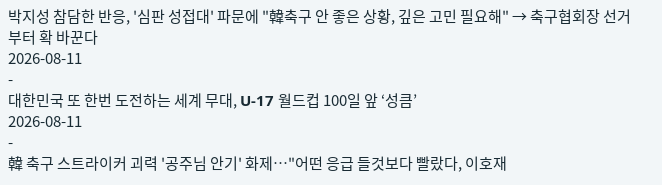박지성 참담한 반응, '심판 성접대' 파문에 "韓축구 안 좋은 상황, 깊은 고민 필요해" → 축구협회장 선거부터 확 바꾼다
2026-08-11
-
대한민국 또 한번 도전하는 세계 무대, U-17 월드컵 100일 앞 ‘성큼’
2026-08-11
-
韓 축구 스트라이커 괴력 '공주님 안기' 화제…"어떤 응급 들것보다 빨랐다, 이호재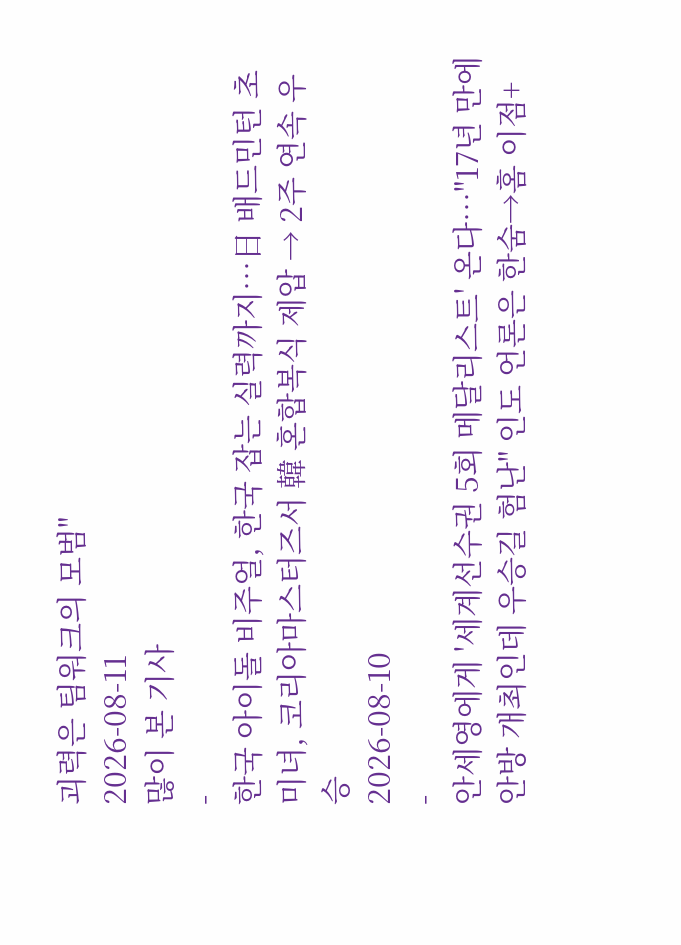괴력은 팀워크의 모범"
2026-08-11
많이 본 기사
-
한국 아이돌 비주얼, 한국 잡는 실력까지…日 배드민턴 초미녀, 코리아마스터즈서 韓 혼합복식 제압 → 2주 연속 우승
2026-08-10
-
안세영에게 '세계선수권 5회 메달리스트' 온다…"17년 만에 안방 개최인데 우승길 험난" 인도 언론은 한숨→홈 이점+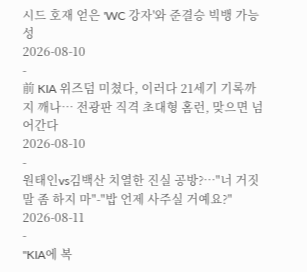시드 호재 얻은 'WC 강자'와 준결승 빅뱅 가능성
2026-08-10
-
前 KIA 위즈덤 미쳤다, 이러다 21세기 기록까지 깨나… 전광판 직격 초대형 홈런, 맞으면 넘어간다
2026-08-10
-
원태인vs김백산 치열한 진실 공방?…"너 거짓말 좀 하지 마"-"밥 언제 사주실 거예요?"
2026-08-11
-
"KIA에 복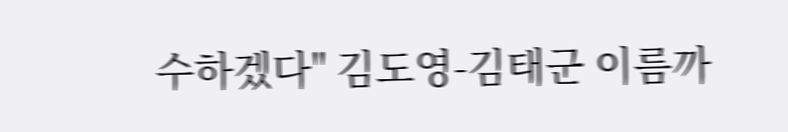수하겠다" 김도영-김태군 이름까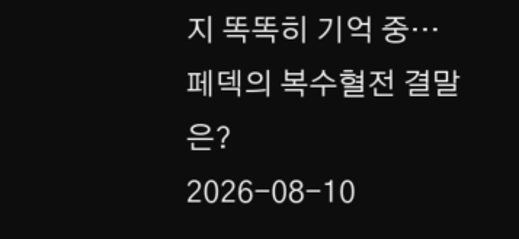지 똑똑히 기억 중…페덱의 복수혈전 결말은?
2026-08-10